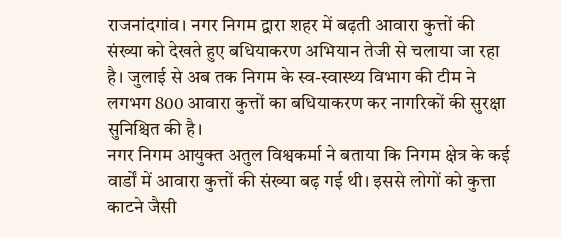राजनांदगांव। नगर निगम द्वारा शहर में बढ़ती आवारा कुत्तों की संख्या को देखते हुए बधियाकरण अभियान तेजी से चलाया जा रहा है। जुलाई से अब तक निगम के स्व-स्वास्थ्य विभाग की टीम ने लगभग 800 आवारा कुत्तों का बधियाकरण कर नागरिकों की सुरक्षा सुनिश्चित की है।
नगर निगम आयुक्त अतुल विश्वकर्मा ने बताया कि निगम क्षेत्र के कई वार्डों में आवारा कुत्तों की संख्या बढ़ गई थी। इससे लोगों को कुत्ता काटने जैसी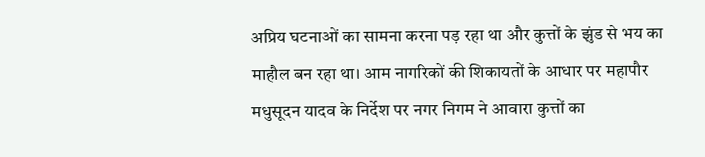अप्रिय घटनाओं का सामना करना पड़ रहा था और कुत्तों के झुंड से भय का माहौल बन रहा था। आम नागरिकों की शिकायतों के आधार पर महापौर मधुसूदन यादव के निर्देश पर नगर निगम ने आवारा कुत्तों का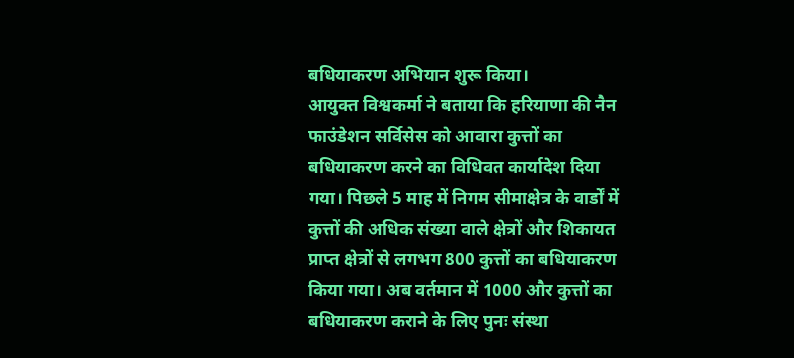बधियाकरण अभियान शुरू किया।
आयुक्त विश्वकर्मा ने बताया कि हरियाणा की नैन फाउंडेशन सर्विसेस को आवारा कुत्तों का बधियाकरण करने का विधिवत कार्यादेश दिया गया। पिछले 5 माह में निगम सीमाक्षेत्र के वार्डों में कुत्तों की अधिक संख्या वाले क्षेत्रों और शिकायत प्राप्त क्षेत्रों से लगभग 800 कुत्तों का बधियाकरण किया गया। अब वर्तमान में 1000 और कुत्तों का बधियाकरण कराने के लिए पुनः संस्था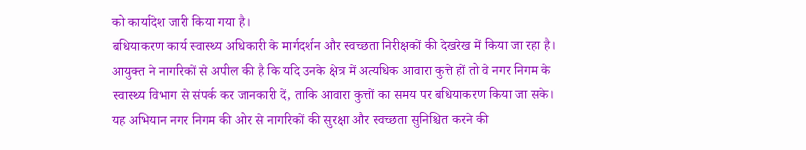को कार्यादेश जारी किया गया है।
बधियाकरण कार्य स्वास्थ्य अधिकारी के मार्गदर्शन और स्वच्छता निरीक्षकों की देखरेख में किया जा रहा है। आयुक्त ने नागरिकों से अपील की है कि यदि उनके क्षेत्र में अत्यधिक आवारा कुत्ते हों तो वे नगर निगम के स्वास्थ्य विभाग से संपर्क कर जानकारी दें, ताकि आवारा कुत्तों का समय पर बधियाकरण किया जा सके।
यह अभियान नगर निगम की ओर से नागरिकों की सुरक्षा और स्वच्छता सुनिश्चित करने की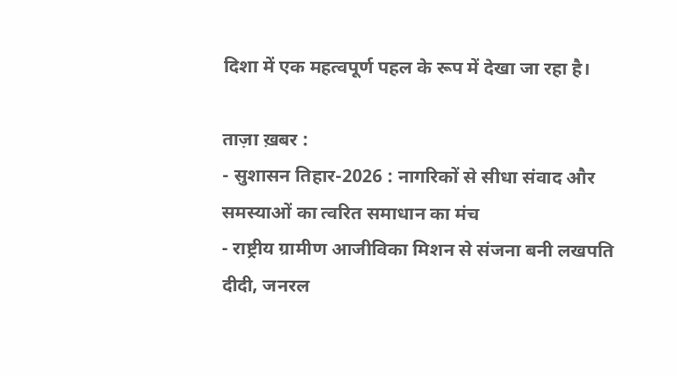दिशा में एक महत्वपूर्ण पहल के रूप में देखा जा रहा है।

ताज़ा ख़बर :
- सुशासन तिहार-2026 : नागरिकों से सीधा संवाद और समस्याओं का त्वरित समाधान का मंच
- राष्ट्रीय ग्रामीण आजीविका मिशन से संजना बनी लखपति दीदी, जनरल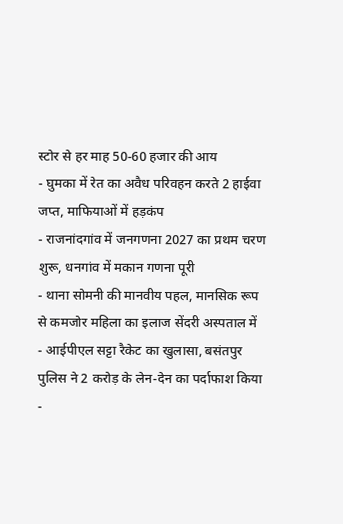स्टोर से हर माह 50-60 हजार की आय
- घुमका में रेत का अवैध परिवहन करते 2 हाईवा जप्त, माफियाओं में हड़कंप
- राजनांदगांव में जनगणना 2027 का प्रथम चरण शुरू, धनगांव में मकान गणना पूरी
- थाना सोमनी की मानवीय पहल, मानसिक रूप से कमजोर महिला का इलाज सेंदरी अस्पताल में
- आईपीएल सट्टा रैकेट का खुलासा, बसंतपुर पुलिस ने 2 करोड़ के लेन-देन का पर्दाफाश किया
-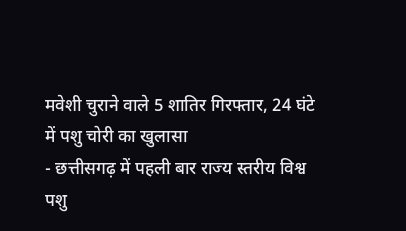मवेशी चुराने वाले 5 शातिर गिरफ्तार, 24 घंटे में पशु चोरी का खुलासा
- छत्तीसगढ़ में पहली बार राज्य स्तरीय विश्व पशु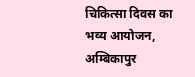चिकित्सा दिवस का भव्य आयोजन, अम्बिकापुर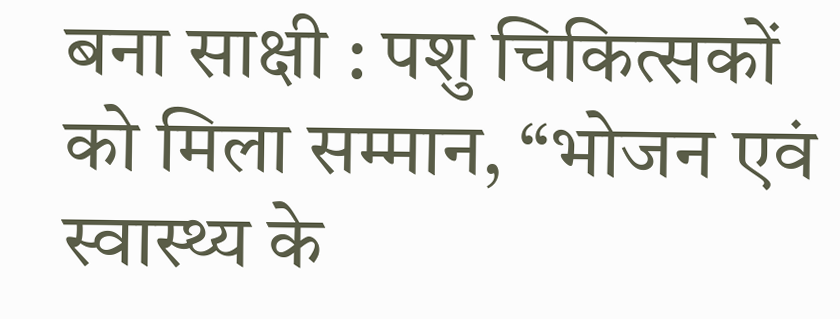बना साक्षी : पशु चिकित्सकों को मिला सम्मान, “भोजन एवं स्वास्थ्य के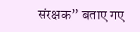संरक्षक” बताए गए